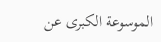الموسوعة الكبرى عن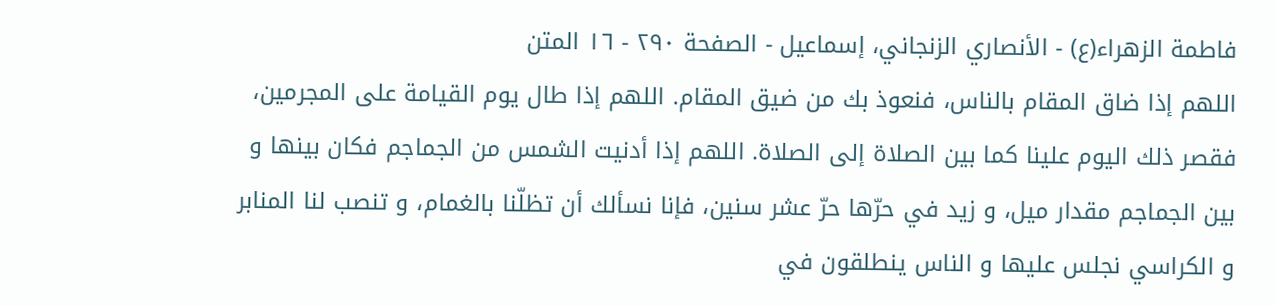فاطمة الزهراء(ع) - الأنصاري الزنجاني، إسماعيل - الصفحة ٢٩٠ - ١٦ المتن
اللهم إذا ضاق المقام بالناس، فنعوذ بك من ضيق المقام. اللهم إذا طال يوم القيامة على المجرمين، فقصر ذلك اليوم علينا كما بين الصلاة إلى الصلاة. اللهم إذا أدنيت الشمس من الجماجم فكان بينها و بين الجماجم مقدار ميل، و زيد في حرّها حرّ عشر سنين، فإنا نسألك أن تظلّنا بالغمام، و تنصب لنا المنابر و الكراسي نجلس عليها و الناس ينطلقون في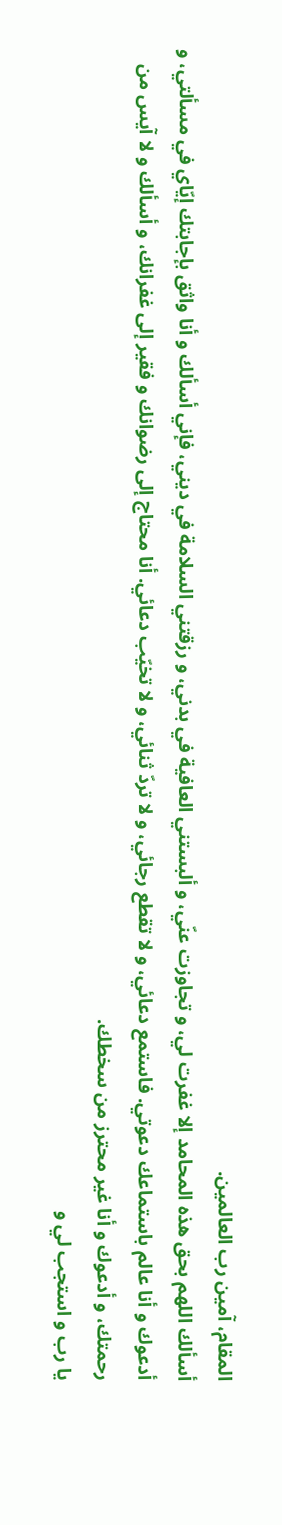المقام، آمين رب العالمين.
أسألك اللهم بحق هذه المحامد إلا غفرت لي، و تجاوزت عنّي، و ألبستني العافية في بدني، و رزقتني السلامة في ديني، فإني أسألك و أنا واثق بإجابتك إيّاي في مسألتي، و أدعوك و أنا عالم باستماعك دعوتي. فاستمع دعائي، و لا تقطع رجائي، و لا تردّ ثنائي، و لا تخيّب دعائي. أنا محتاج إلى رضوانك و فقير إلى غفرانك، و أسألك و لا آيس من رحمتك، و أدعوك و أنا غير محترز من سخطك.
يا رب و استجب لي و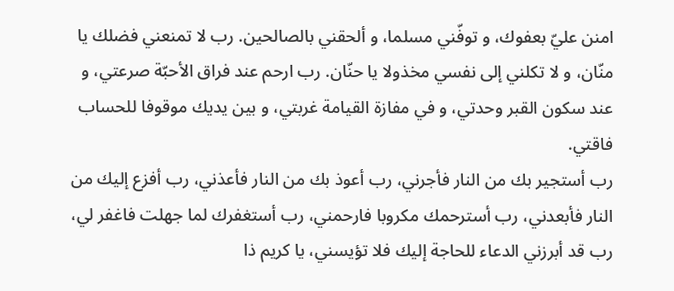امنن عليّ بعفوك، و توفّني مسلما، و ألحقني بالصالحين. رب لا تمنعني فضلك يا منّان، و لا تكلني إلى نفسي مخذولا يا حنّان. رب ارحم عند فراق الأحبّة صرعتي، و عند سكون القبر وحدتي، و في مفازة القيامة غربتي، و بين يديك موقوفا للحساب فاقتي.
رب أستجير بك من النار فأجرني، رب أعوذ بك من النار فأعذني، رب أفزع إليك من النار فأبعدني، رب أسترحمك مكروبا فارحمني، رب أستغفرك لما جهلت فاغفر لي، رب قد أبرزني الدعاء للحاجة إليك فلا تؤيسني، يا كريم ذا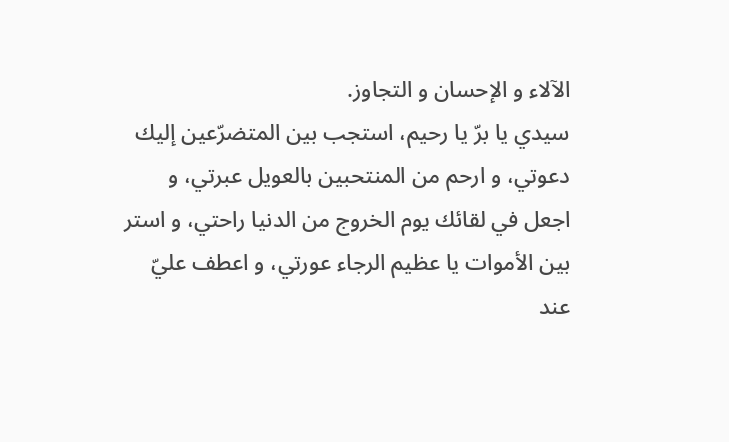الآلاء و الإحسان و التجاوز.
سيدي يا برّ يا رحيم، استجب بين المتضرّعين إليك دعوتي، و ارحم من المنتحبين بالعويل عبرتي، و اجعل في لقائك يوم الخروج من الدنيا راحتي، و استر بين الأموات يا عظيم الرجاء عورتي، و اعطف عليّ عند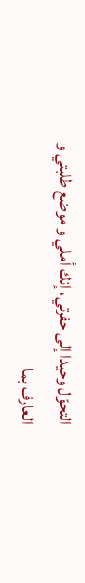التحوّل وحيدا إلى حفرتي، إنك أملي و موضع طلبتي و العارف بما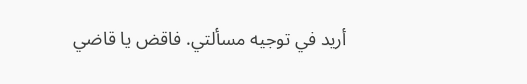أريد في توجيه مسألتي. فاقض يا قاضي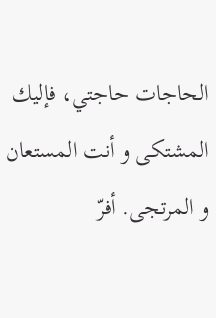الحاجات حاجتي، فإليك المشتكى و أنت المستعان و المرتجى. أفرّ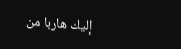إليك هاربا من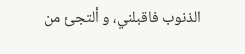الذنوب فاقبلني، و ألتجئ من